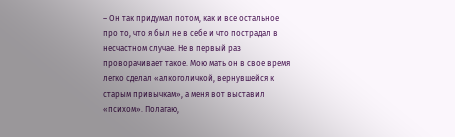– Он так придумал потом, как и все остальное про то, что я был не в себе и что пострадал в несчастном случае. Не в первый раз проворачивает такое. Мою мать он в свое время легко сделал «алкоголичкой, вернувшейся к старым привычкам», а меня вот выставил «психом». Полагаю,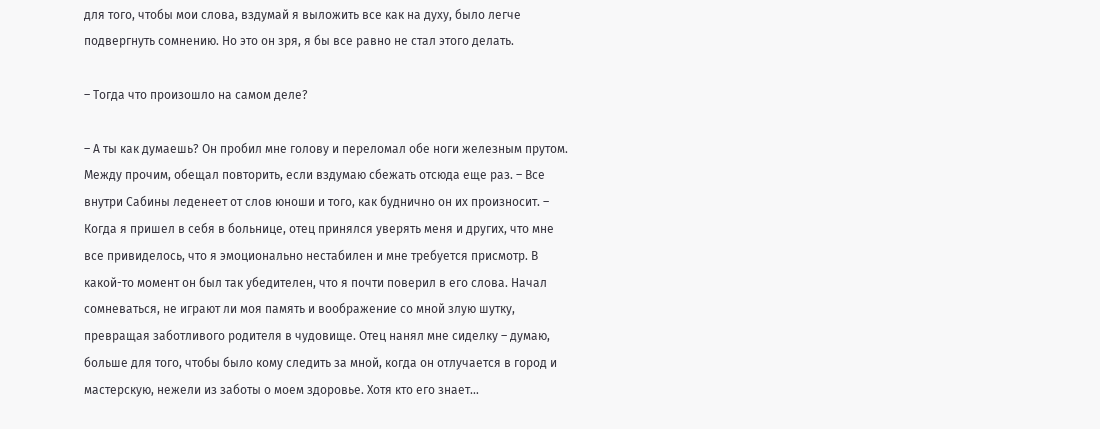для того, чтобы мои слова, вздумай я выложить все как на духу, было легче подвергнуть сомнению. Но это он зря, я бы все равно не стал этого делать.

– Тогда что произошло на самом деле?

– А ты как думаешь? Он пробил мне голову и переломал обе ноги железным прутом. Между прочим, обещал повторить, если вздумаю сбежать отсюда еще раз. – Все внутри Сабины леденеет от слов юноши и того, как буднично он их произносит. – Когда я пришел в себя в больнице, отец принялся уверять меня и других, что мне все привиделось, что я эмоционально нестабилен и мне требуется присмотр. В какой-то момент он был так убедителен, что я почти поверил в его слова. Начал сомневаться, не играют ли моя память и воображение со мной злую шутку, превращая заботливого родителя в чудовище. Отец нанял мне сиделку – думаю, больше для того, чтобы было кому следить за мной, когда он отлучается в город и мастерскую, нежели из заботы о моем здоровье. Хотя кто его знает…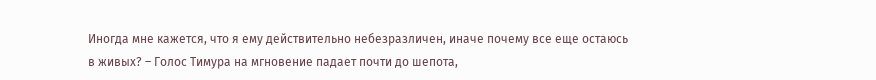Иногда мне кажется, что я ему действительно небезразличен, иначе почему все еще остаюсь в живых? – Голос Тимура на мгновение падает почти до шепота,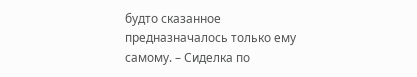будто сказанное предназначалось только ему самому. – Сиделка по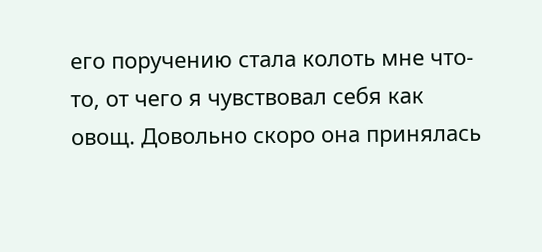его поручению стала колоть мне что-то, от чего я чувствовал себя как овощ. Довольно скоро она принялась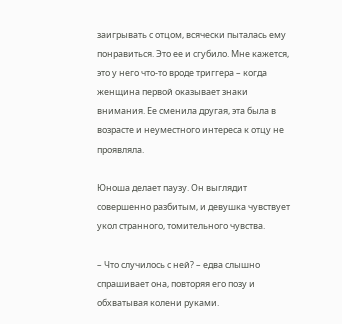заигрывать с отцом, всячески пыталась ему понравиться. Это ее и сгубило. Мне кажется, это у него что-то вроде триггера – когда женщина первой оказывает знаки внимания. Ее сменила другая, эта была в возрасте и неуместного интереса к отцу не проявляла.

Юноша делает паузу. Он выглядит совершенно разбитым, и девушка чувствует укол странного, томительного чувства.

– Что случилось с ней? – едва слышно спрашивает она, повторяя его позу и обхватывая колени руками.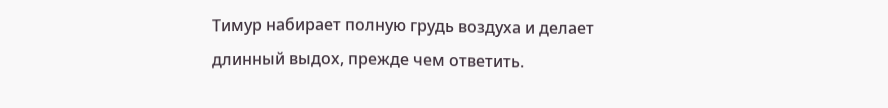Тимур набирает полную грудь воздуха и делает длинный выдох, прежде чем ответить.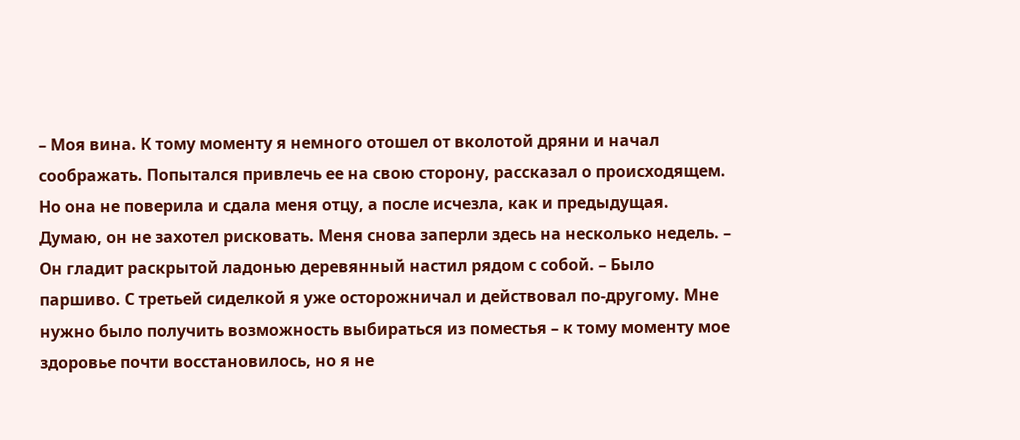– Моя вина. К тому моменту я немного отошел от вколотой дряни и начал соображать. Попытался привлечь ее на свою сторону, рассказал о происходящем. Но она не поверила и сдала меня отцу, а после исчезла, как и предыдущая. Думаю, он не захотел рисковать. Меня снова заперли здесь на несколько недель. – Он гладит раскрытой ладонью деревянный настил рядом с собой. – Было паршиво. С третьей сиделкой я уже осторожничал и действовал по-другому. Мне нужно было получить возможность выбираться из поместья – к тому моменту мое здоровье почти восстановилось, но я не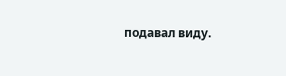подавал виду.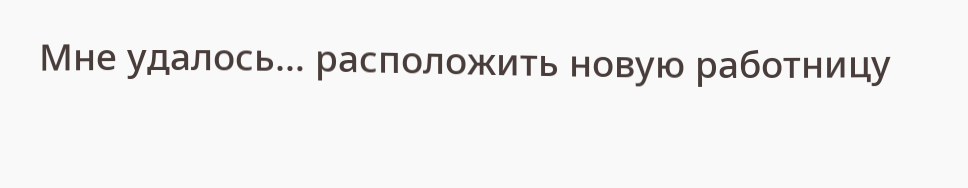Мне удалось… расположить новую работницу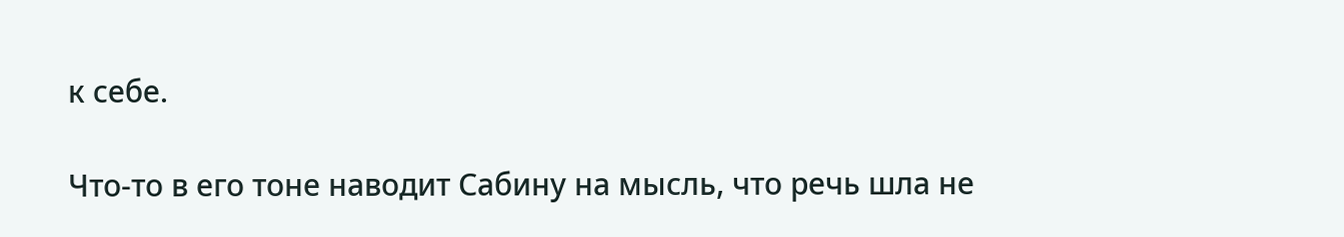к себе.

Что-то в его тоне наводит Сабину на мысль, что речь шла не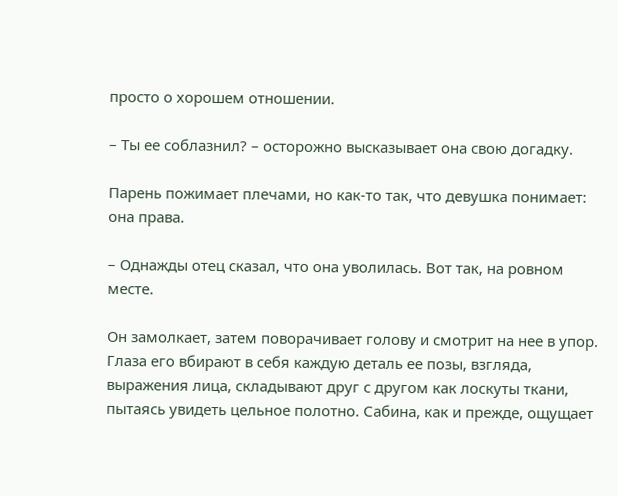просто о хорошем отношении.

– Ты ее соблазнил? – осторожно высказывает она свою догадку.

Парень пожимает плечами, но как-то так, что девушка понимает: она права.

– Однажды отец сказал, что она уволилась. Вот так, на ровном месте.

Он замолкает, затем поворачивает голову и смотрит на нее в упор. Глаза его вбирают в себя каждую деталь ее позы, взгляда, выражения лица, складывают друг с другом как лоскуты ткани, пытаясь увидеть цельное полотно. Сабина, как и прежде, ощущает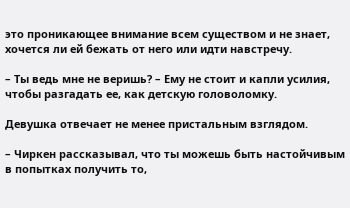это проникающее внимание всем существом и не знает, хочется ли ей бежать от него или идти навстречу.

– Ты ведь мне не веришь? – Ему не стоит и капли усилия, чтобы разгадать ее, как детскую головоломку.

Девушка отвечает не менее пристальным взглядом.

– Чиркен рассказывал, что ты можешь быть настойчивым в попытках получить то,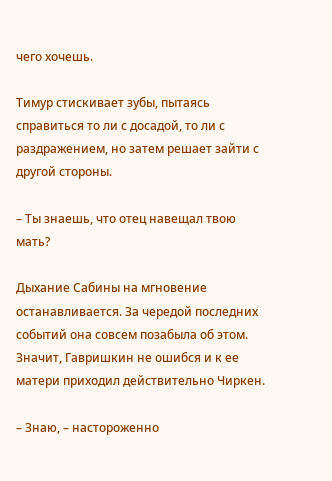чего хочешь.

Тимур стискивает зубы, пытаясь справиться то ли с досадой, то ли с раздражением, но затем решает зайти с другой стороны.

– Ты знаешь, что отец навещал твою мать?

Дыхание Сабины на мгновение останавливается. За чередой последних событий она совсем позабыла об этом. Значит, Гавришкин не ошибся и к ее матери приходил действительно Чиркен.

– Знаю, – настороженно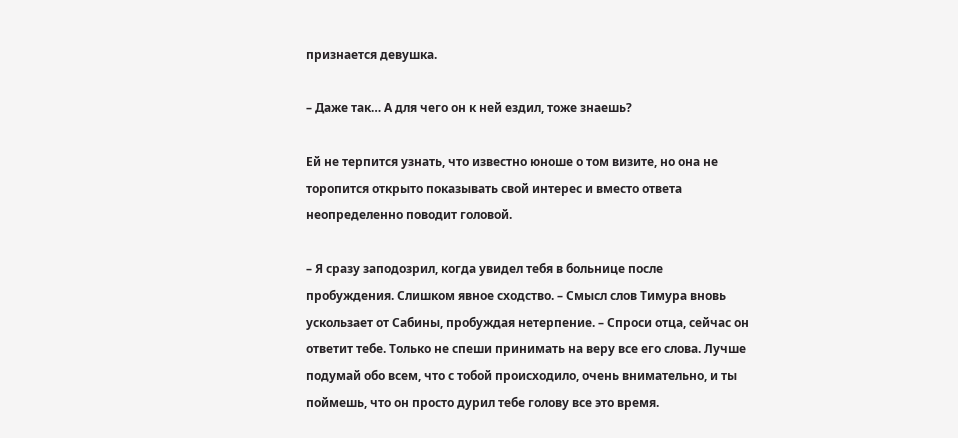признается девушка.

– Даже так… А для чего он к ней ездил, тоже знаешь?

Ей не терпится узнать, что известно юноше о том визите, но она не торопится открыто показывать свой интерес и вместо ответа неопределенно поводит головой.

– Я сразу заподозрил, когда увидел тебя в больнице после пробуждения. Слишком явное сходство. – Смысл слов Тимура вновь ускользает от Сабины, пробуждая нетерпение. – Спроси отца, сейчас он ответит тебе. Только не спеши принимать на веру все его слова. Лучше подумай обо всем, что с тобой происходило, очень внимательно, и ты поймешь, что он просто дурил тебе голову все это время.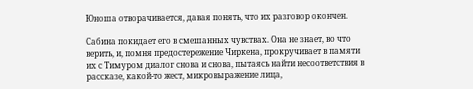Юноша отворачивается, давая понять, что их разговор окончен.

Сабина покидает его в смешанных чувствах. Она не знает, во что верить, и, помня предостережение Чиркена, прокручивает в памяти их с Тимуром диалог снова и снова, пытаясь найти несоответствия в рассказе, какой-то жест, микровыражение лица,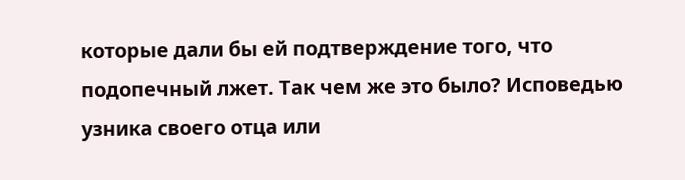которые дали бы ей подтверждение того, что подопечный лжет. Так чем же это было? Исповедью узника своего отца или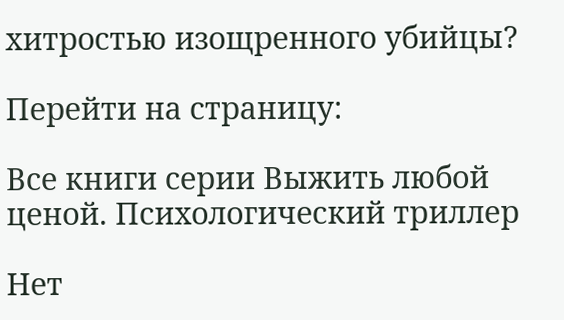хитростью изощренного убийцы?

Перейти на страницу:

Все книги серии Выжить любой ценой. Психологический триллер

Нет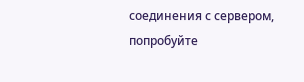соединения с сервером, попробуйте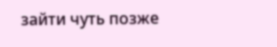зайти чуть позже